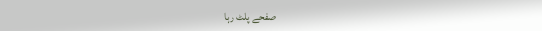صفحے پلٹ رہا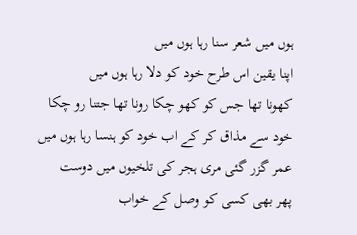ہوں میں شعر سنا رہا ہوں میں
اپنا یقین اس طرح خود کو دلا رہا ہوں میں
کھونا تھا جس کو کھو چکا رونا تھا جتنا رو چکا
خود سے مذاق کر کے اب خود کو ہنسا رہا ہوں میں
عمر گزر گئی مری ہجر کی تلخیوں میں دوست
پھر بھی کسی کو وصل کے خواب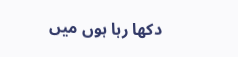دکھا رہا ہوں میں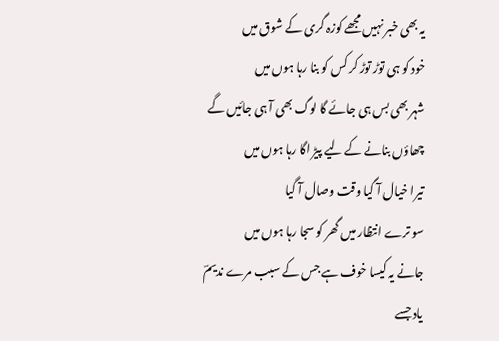یہ بھی خبر نہیں مجھے کوزہ گری کے شوق میں
خود کو ہی توڑ توڑ کر کس کو بنا رہا ہوں میں
شہر بھی بس ہی جائے گا لوگ بھی آ ہی جائیں گے
چھاؤں بنانے کے لیے پیڑ اگا رہا ہوں میں
تیرا خیال آ گیا وقت وصال آ گیا
سو ترے انتظار میں گھر کو سجا رہا ہوں میں
جانے یہ کیسا خوف ہے جس کے سبب مرے ندیمؔ
یاد جسے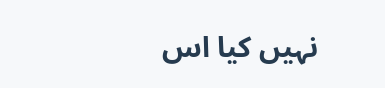نہیں کیا اس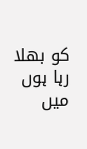کو بھلا رہا ہوں میں